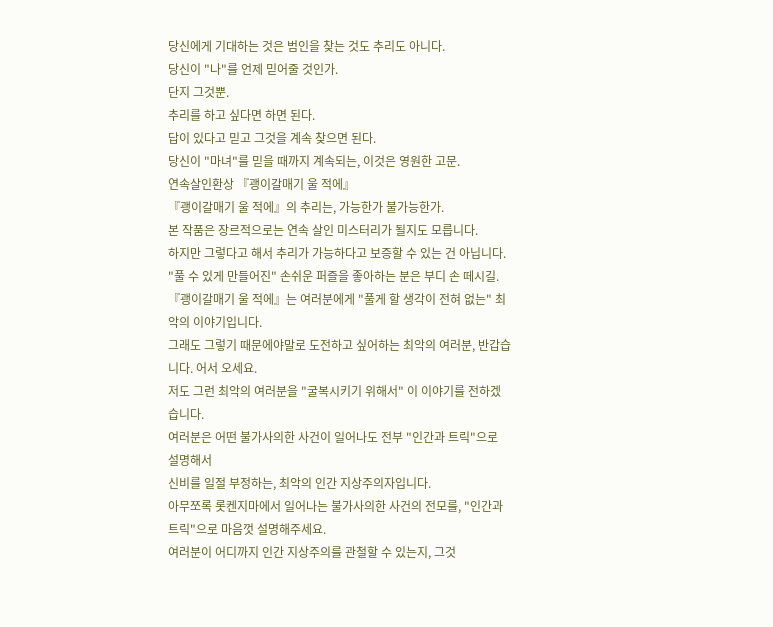당신에게 기대하는 것은 범인을 찾는 것도 추리도 아니다.
당신이 "나"를 언제 믿어줄 것인가.
단지 그것뿐.
추리를 하고 싶다면 하면 된다.
답이 있다고 믿고 그것을 계속 찾으면 된다.
당신이 "마녀"를 믿을 때까지 계속되는, 이것은 영원한 고문.
연속살인환상 『괭이갈매기 울 적에』
『괭이갈매기 울 적에』의 추리는, 가능한가 불가능한가.
본 작품은 장르적으로는 연속 살인 미스터리가 될지도 모릅니다.
하지만 그렇다고 해서 추리가 가능하다고 보증할 수 있는 건 아닙니다.
"풀 수 있게 만들어진" 손쉬운 퍼즐을 좋아하는 분은 부디 손 떼시길.
『괭이갈매기 울 적에』는 여러분에게 "풀게 할 생각이 전혀 없는" 최악의 이야기입니다.
그래도 그렇기 때문에야말로 도전하고 싶어하는 최악의 여러분, 반갑습니다. 어서 오세요.
저도 그런 최악의 여러분을 "굴복시키기 위해서" 이 이야기를 전하겠습니다.
여러분은 어떤 불가사의한 사건이 일어나도 전부 "인간과 트릭"으로 설명해서
신비를 일절 부정하는, 최악의 인간 지상주의자입니다.
아무쪼록 롯켄지마에서 일어나는 불가사의한 사건의 전모를, "인간과 트릭"으로 마음껏 설명해주세요.
여러분이 어디까지 인간 지상주의를 관철할 수 있는지, 그것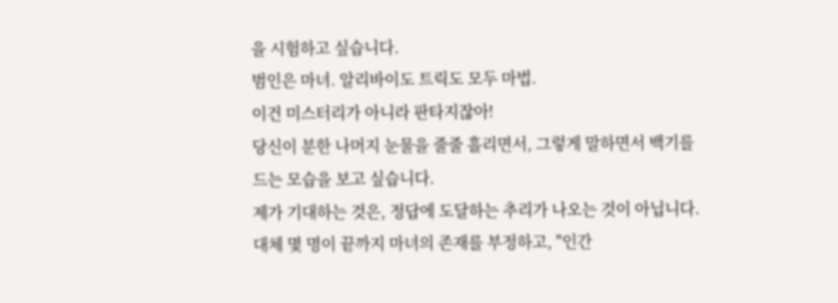을 시험하고 싶습니다.
범인은 마녀. 알리바이도 트릭도 모두 마법.
이건 미스터리가 아니라 판타지잖아!
당신이 분한 나머지 눈물을 줄줄 흘리면서, 그렇게 말하면서 백기를 드는 모습을 보고 싶습니다.
제가 기대하는 것은, 정답에 도달하는 추리가 나오는 것이 아닙니다.
대체 몇 명이 끝까지 마녀의 존재를 부정하고, "인간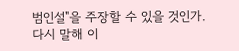범인설"을 주장할 수 있을 것인가.
다시 말해 이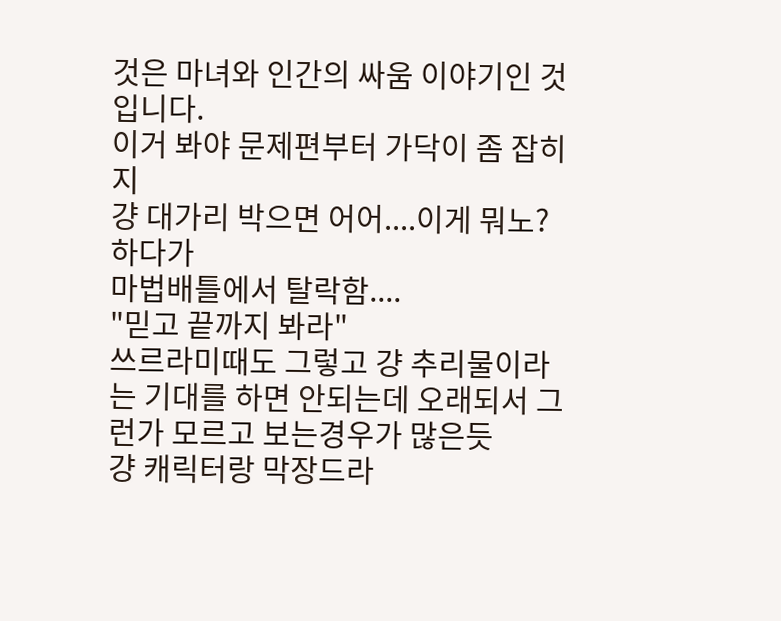것은 마녀와 인간의 싸움 이야기인 것입니다.
이거 봐야 문제편부터 가닥이 좀 잡히지
걍 대가리 박으면 어어....이게 뭐노? 하다가
마법배틀에서 탈락함....
"믿고 끝까지 봐라"
쓰르라미때도 그렇고 걍 추리물이라는 기대를 하면 안되는데 오래되서 그런가 모르고 보는경우가 많은듯
걍 캐릭터랑 막장드라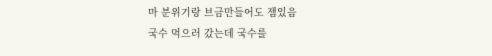마 분위기랑 브금만들어도 잼있음
국수 먹으러 갔는데 국수를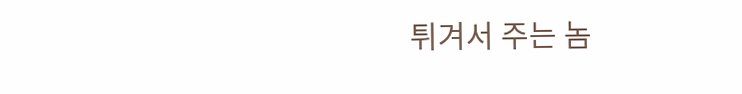튀겨서 주는 놈